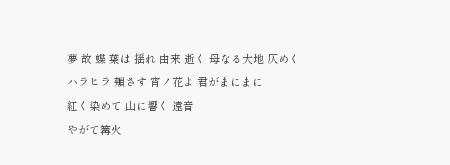夢 故 蝶 葉は 揺れ 由来 逝く 母なる大地 仄めく
ハラヒラ 頬さす 宵ノ花よ 君がまにまに
紅く染めて 山に響く 遠音
やがて篝火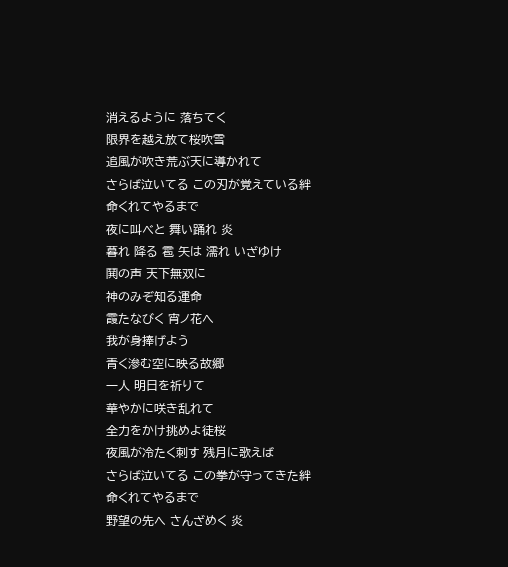消えるように 落ちてく
限界を越え放て桜吹雪
追風が吹き荒ぶ天に導かれて
さらば泣いてる この刃が覚えている絆
命くれてやるまで
夜に叫べと 舞い踊れ 炎
暮れ 降る 雹 矢は 濡れ いざゆけ
鬨の声 天下無双に
神のみぞ知る運命
霞たなびく 宵ノ花へ
我が身捧げよう
青く滲む空に映る故郷
一人 明日を祈りて
華やかに咲き乱れて
全力をかけ挑めよ徒桜
夜風が冷たく刺す 残月に歌えば
さらば泣いてる この拳が守ってきた絆
命くれてやるまで
野望の先へ さんざめく 炎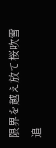限界を越え放て桜吹雪
追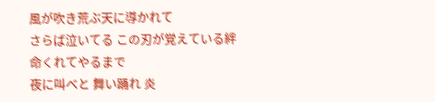風が吹き荒ぶ天に導かれて
さらば泣いてる この刃が覚えている絆
命くれてやるまで
夜に叫べと 舞い踊れ 炎